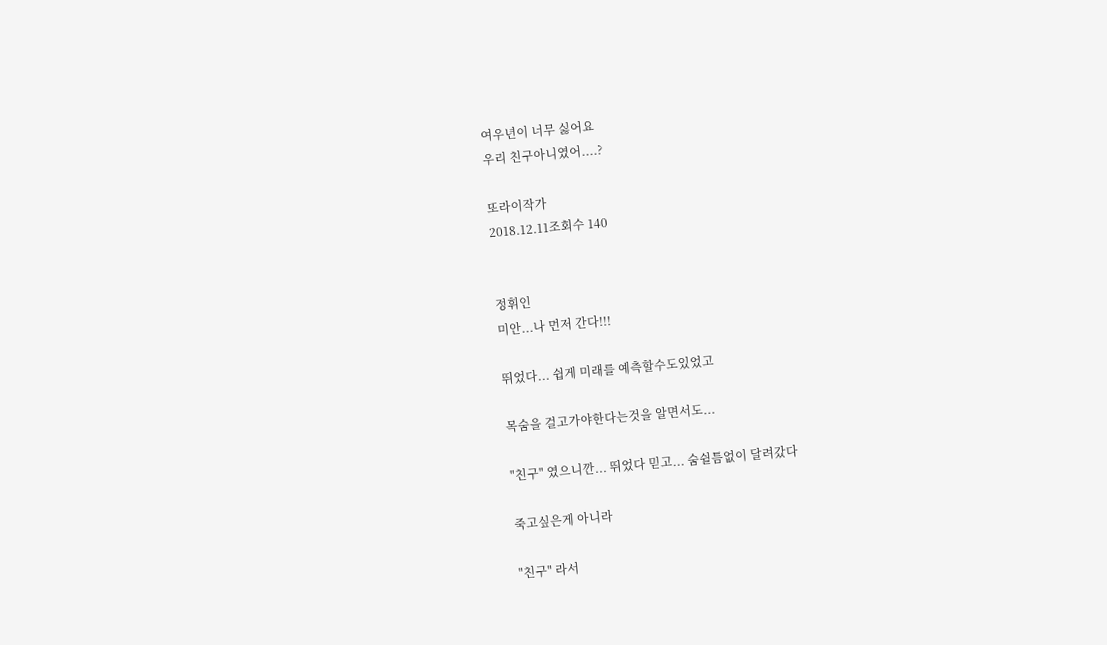여우년이 너무 싫어요
우리 친구아니였어....?

또라이작가
2018.12.11조회수 140


정휘인
미안...나 먼저 간다!!!

뛰었다... 쉽게 미래를 예측할수도있었고

목숨을 걸고가야한다는것을 알면서도...

"친구" 였으니깐... 뛰었다 믿고... 숨쉴틈없이 달려갔다

죽고싶은게 아니라

"친구" 라서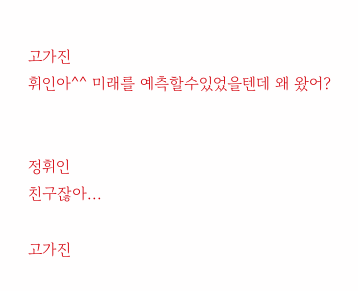고가진
휘인아^^ 미래를 예측할수있었을텐데 왜 왔어?


정휘인
친구잖아...

고가진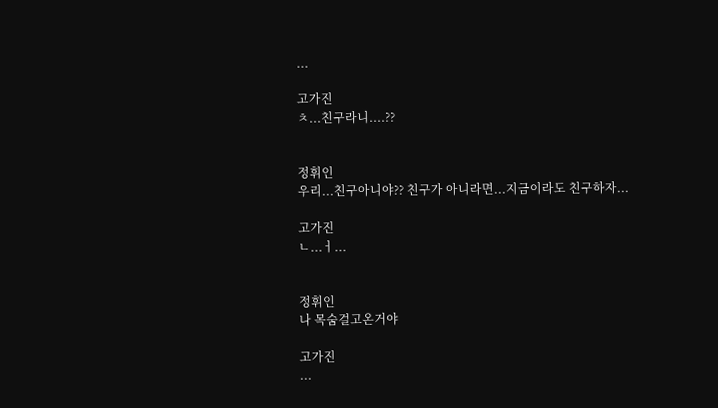...

고가진
ㅊ...친구라니....??


정휘인
우리...친구아니야?? 친구가 아니라면...지금이라도 친구하자...

고가진
ㄴ...ㅓ...


정휘인
나 목숨걸고온거야

고가진
...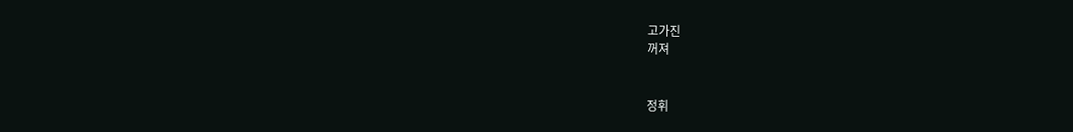고가진
꺼져


정휘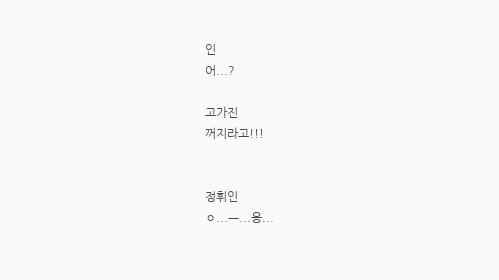인
어...?

고가진
꺼지라고!!!


정휘인
ㅇ...ㅡ...응...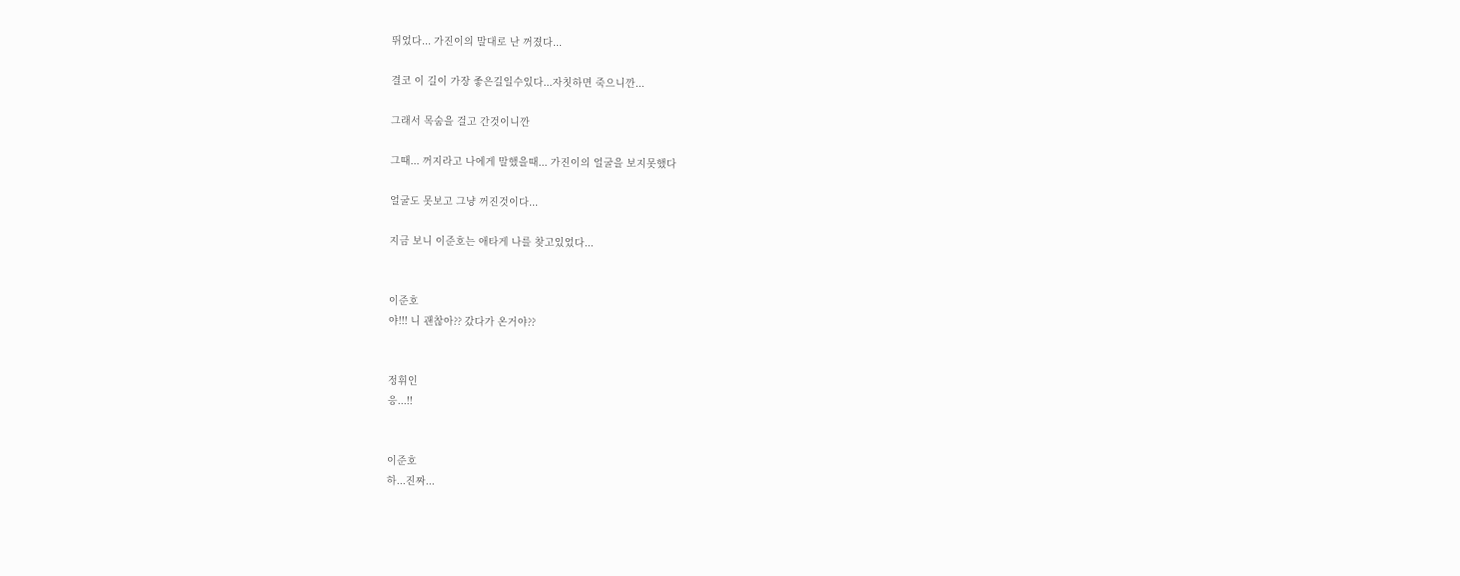뛰었다... 가진이의 말대로 난 꺼졌다...

결코 이 길이 가장 좋은길일수있다...자칫하면 죽으니깐...

그래서 목숨을 걸고 간것이니깐

그때... 꺼지라고 나에게 말했을때... 가진이의 얼굴을 보지못했다

얼굴도 못보고 그냥 꺼진것이다...

지금 보니 이준호는 애타게 나를 찾고있었다...


이준호
야!!! 니 괜찮아?? 갔다가 온거야??


정휘인
응...!!


이준호
하...진짜...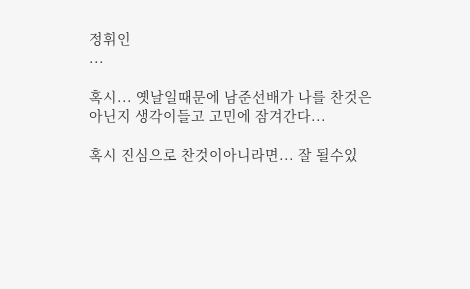정휘인
...

혹시... 옛날일때문에 남준선배가 나를 찬것은 아닌지 생각이들고 고민에 잠겨간다...

혹시 진심으로 찬것이아니라면... 잘 될수있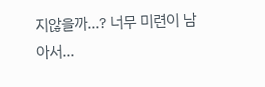지않을까...? 너무 미련이 남아서...